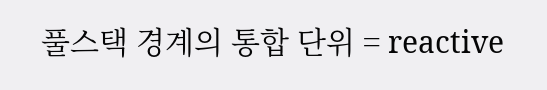풀스택 경계의 통합 단위 = reactive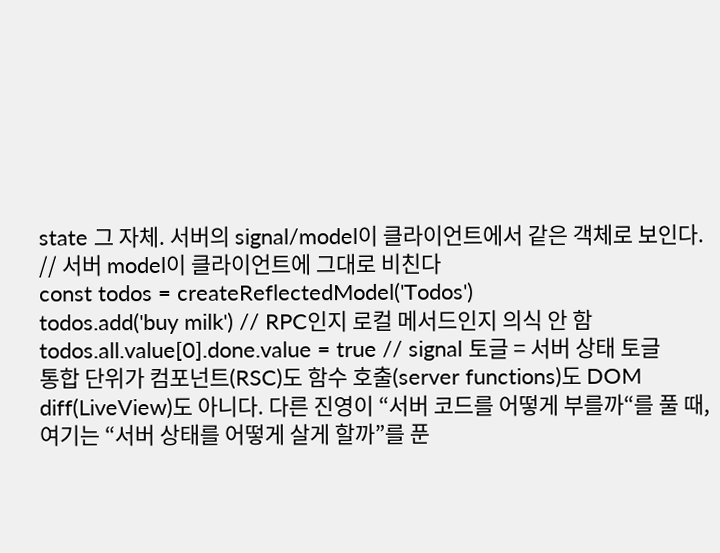state 그 자체. 서버의 signal/model이 클라이언트에서 같은 객체로 보인다.
// 서버 model이 클라이언트에 그대로 비친다
const todos = createReflectedModel('Todos')
todos.add('buy milk') // RPC인지 로컬 메서드인지 의식 안 함
todos.all.value[0].done.value = true // signal 토글 = 서버 상태 토글
통합 단위가 컴포넌트(RSC)도 함수 호출(server functions)도 DOM diff(LiveView)도 아니다. 다른 진영이 “서버 코드를 어떻게 부를까“를 풀 때, 여기는 “서버 상태를 어떻게 살게 할까”를 푼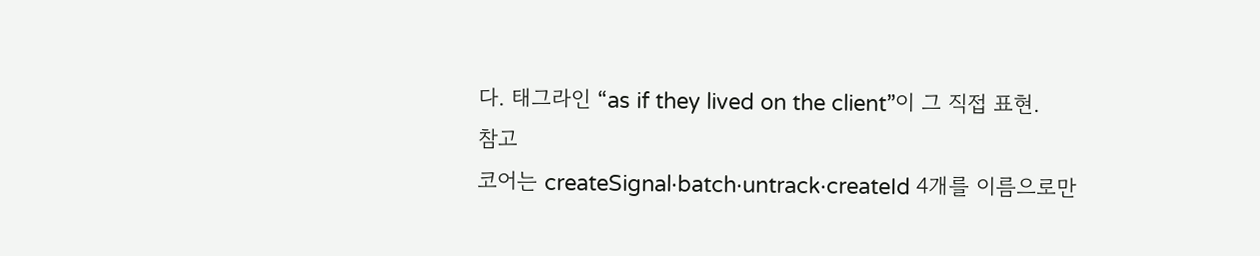다. 태그라인 “as if they lived on the client”이 그 직접 표현.
참고
코어는 createSignal·batch·untrack·createId 4개를 이름으로만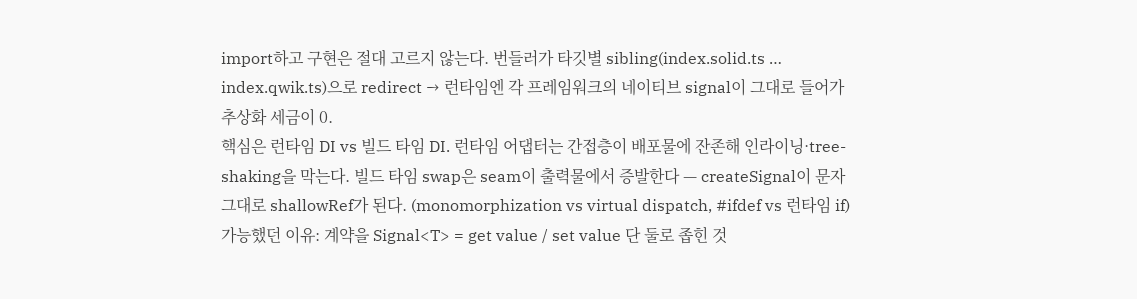import하고 구현은 절대 고르지 않는다. 번들러가 타깃별 sibling(index.solid.ts … index.qwik.ts)으로 redirect → 런타임엔 각 프레임워크의 네이티브 signal이 그대로 들어가 추상화 세금이 0.
핵심은 런타임 DI vs 빌드 타임 DI. 런타임 어댑터는 간접층이 배포물에 잔존해 인라이닝·tree-shaking을 막는다. 빌드 타임 swap은 seam이 출력물에서 증발한다 — createSignal이 문자 그대로 shallowRef가 된다. (monomorphization vs virtual dispatch, #ifdef vs 런타임 if)
가능했던 이유: 계약을 Signal<T> = get value / set value 단 둘로 좁힌 것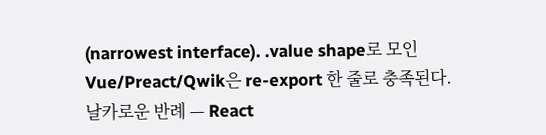(narrowest interface). .value shape로 모인 Vue/Preact/Qwik은 re-export 한 줄로 충족된다.
날카로운 반례 — React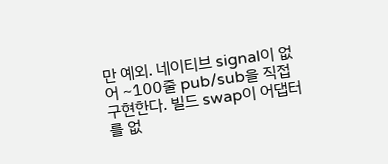만 예외. 네이티브 signal이 없어 ~100줄 pub/sub을 직접 구현한다. 빌드 swap이 어댑터를 없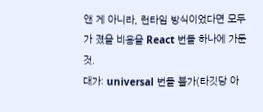앤 게 아니라, 런타임 방식이었다면 모두가 졌을 비용을 React 번들 하나에 가둔 것.
대가: universal 번들 불가(타깃당 아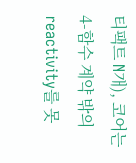티팩트 N개), 코어는 4-함수 계약 밖의 reactivity를 못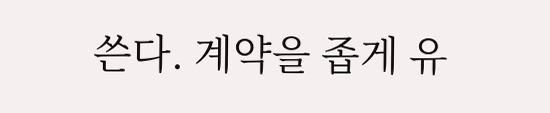쓴다. 계약을 좁게 유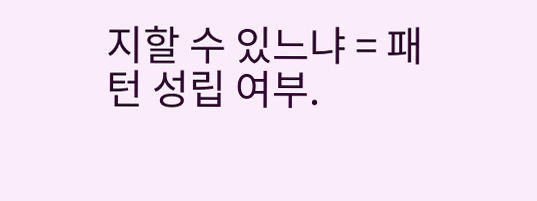지할 수 있느냐 = 패턴 성립 여부.